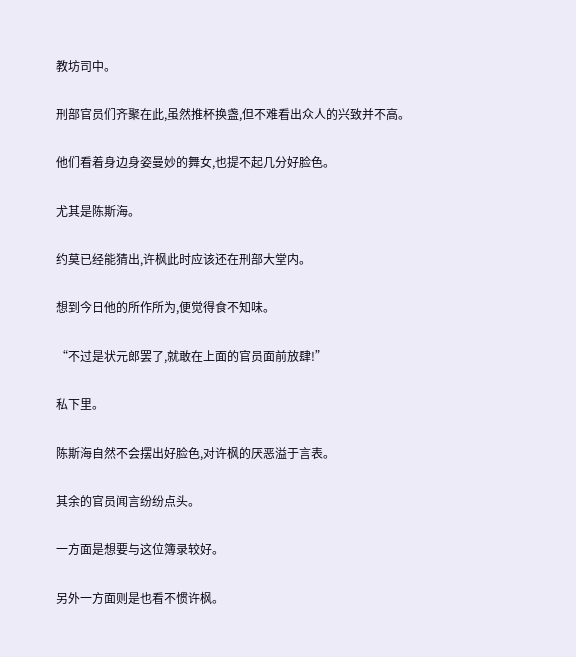教坊司中。

刑部官员们齐聚在此,虽然推杯换盏,但不难看出众人的兴致并不高。

他们看着身边身姿曼妙的舞女,也提不起几分好脸色。

尤其是陈斯海。

约莫已经能猜出,许枫此时应该还在刑部大堂内。

想到今日他的所作所为,便觉得食不知味。

“不过是状元郎罢了,就敢在上面的官员面前放肆!”

私下里。

陈斯海自然不会摆出好脸色,对许枫的厌恶溢于言表。

其余的官员闻言纷纷点头。

一方面是想要与这位簿录较好。

另外一方面则是也看不惯许枫。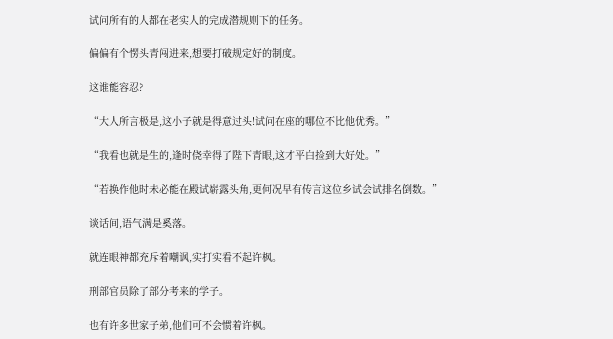试问所有的人都在老实人的完成潜规则下的任务。

偏偏有个愣头青闯进来,想要打破规定好的制度。

这谁能容忍?

“大人所言极是,这小子就是得意过头!试问在座的哪位不比他优秀。”

“我看也就是生的,逢时侥幸得了陛下青眼,这才平白捡到大好处。”

“若换作他时未必能在殿试崭露头角,更何况早有传言这位乡试会试排名倒数。”

谈话间,语气满是奚落。

就连眼神都充斥着嘲讽,实打实看不起许枫。

刑部官员除了部分考来的学子。

也有许多世家子弟,他们可不会惯着许枫。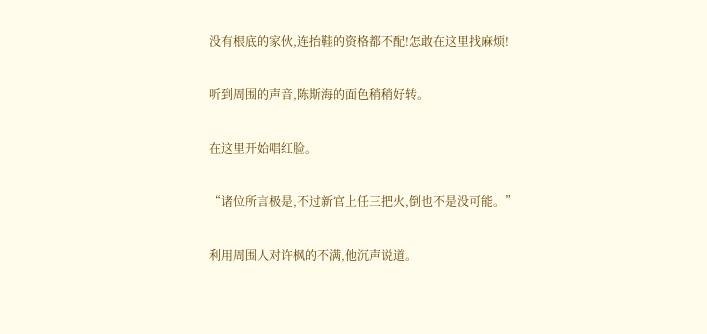没有根底的家伙,连抬鞋的资格都不配!怎敢在这里找麻烦!

听到周围的声音,陈斯海的面色稍稍好转。

在这里开始唱红脸。

“诸位所言极是,不过新官上任三把火,倒也不是没可能。”

利用周围人对许枫的不满,他沉声说道。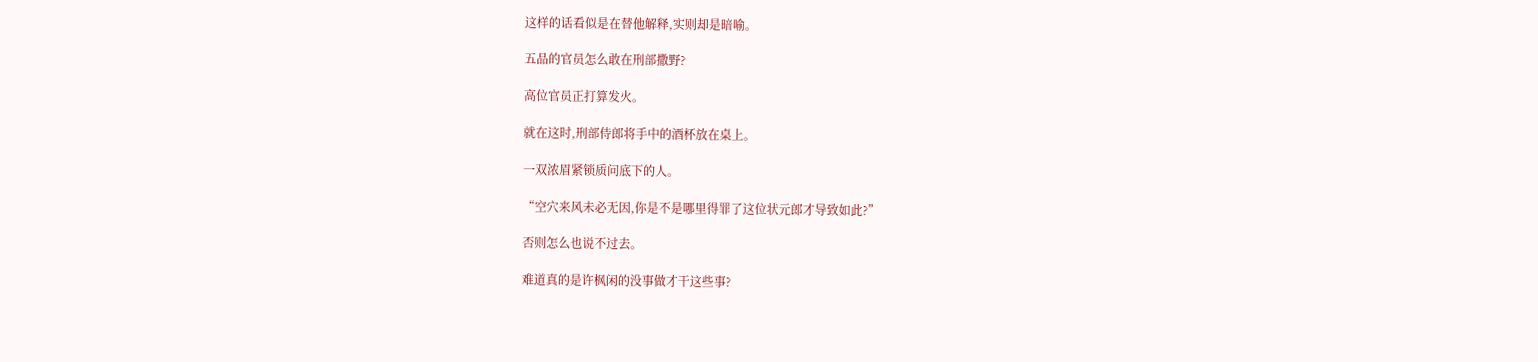这样的话看似是在替他解释,实则却是暗喻。

五品的官员怎么敢在刑部撒野?

高位官员正打算发火。

就在这时,刑部侍郎将手中的酒杯放在桌上。

一双浓眉紧锁质问底下的人。

“空穴来风未必无因,你是不是哪里得罪了这位状元郎才导致如此?”

否则怎么也说不过去。

难道真的是许枫闲的没事做才干这些事?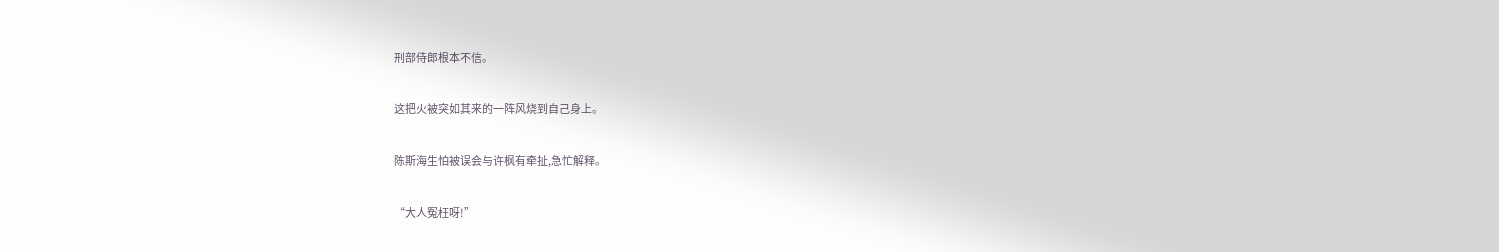刑部侍郎根本不信。

这把火被突如其来的一阵风烧到自己身上。

陈斯海生怕被误会与许枫有牵扯,急忙解释。

“大人冤枉呀!”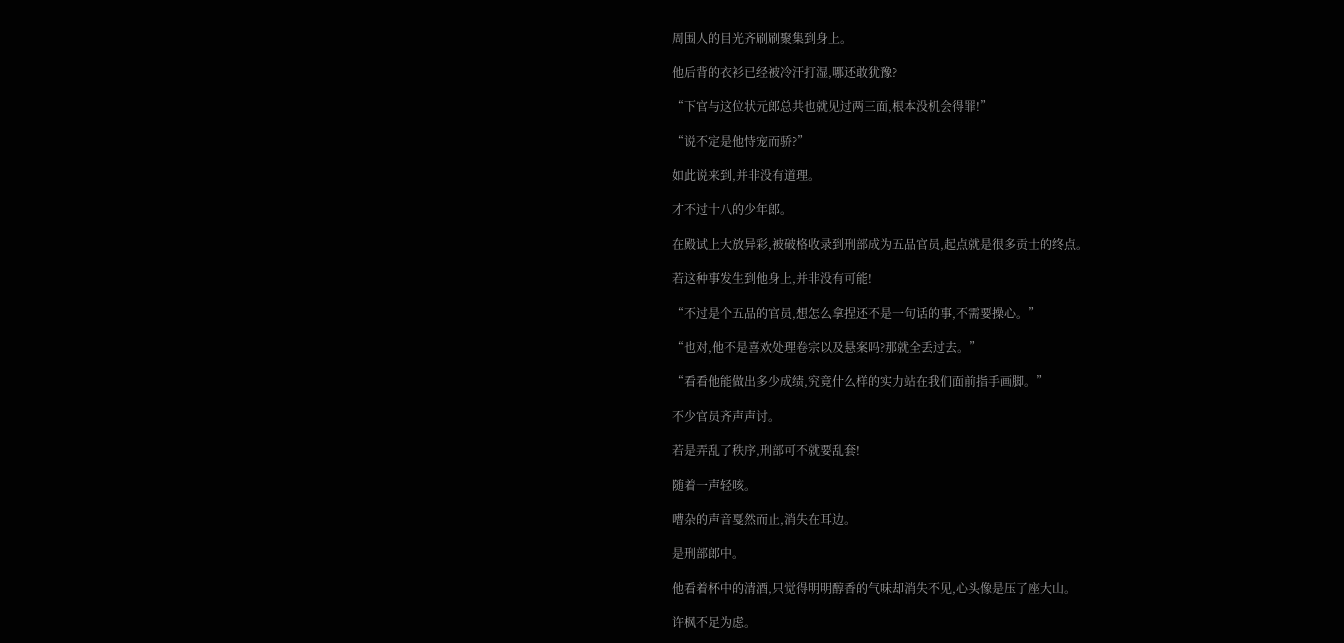周围人的目光齐刷刷聚集到身上。

他后背的衣衫已经被冷汗打湿,哪还敢犹豫?

“下官与这位状元郎总共也就见过两三面,根本没机会得罪!”

“说不定是他恃宠而骄?”

如此说来到,并非没有道理。

才不过十八的少年郎。

在殿试上大放异彩,被破格收录到刑部成为五品官员,起点就是很多贡士的终点。

若这种事发生到他身上,并非没有可能!

“不过是个五品的官员,想怎么拿捏还不是一句话的事,不需要操心。”

“也对,他不是喜欢处理卷宗以及悬案吗?那就全丢过去。”

“看看他能做出多少成绩,究竟什么样的实力站在我们面前指手画脚。”

不少官员齐声声讨。

若是弄乱了秩序,刑部可不就要乱套!

随着一声轻咳。

嘈杂的声音戛然而止,消失在耳边。

是刑部郎中。

他看着杯中的清酒,只觉得明明醇香的气味却消失不见,心头像是压了座大山。

许枫不足为虑。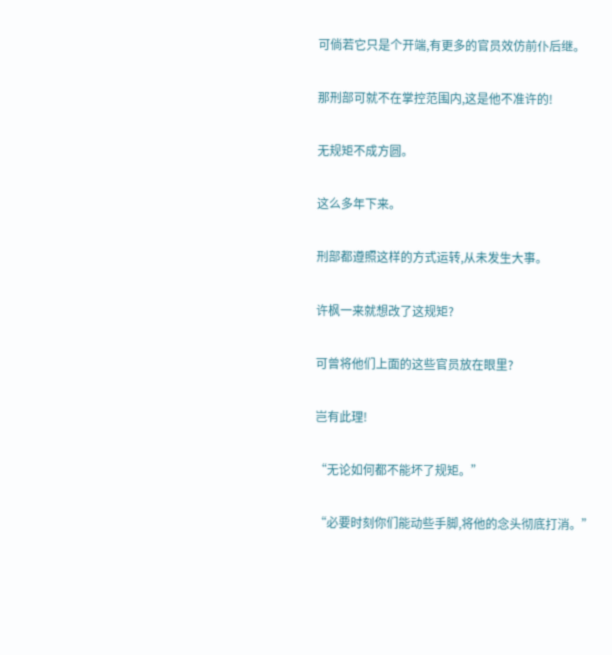可倘若它只是个开端,有更多的官员效仿前仆后继。

那刑部可就不在掌控范围内,这是他不准许的!

无规矩不成方圆。

这么多年下来。

刑部都遵照这样的方式运转,从未发生大事。

许枫一来就想改了这规矩?

可曾将他们上面的这些官员放在眼里?

岂有此理!

“无论如何都不能坏了规矩。”

“必要时刻你们能动些手脚,将他的念头彻底打消。”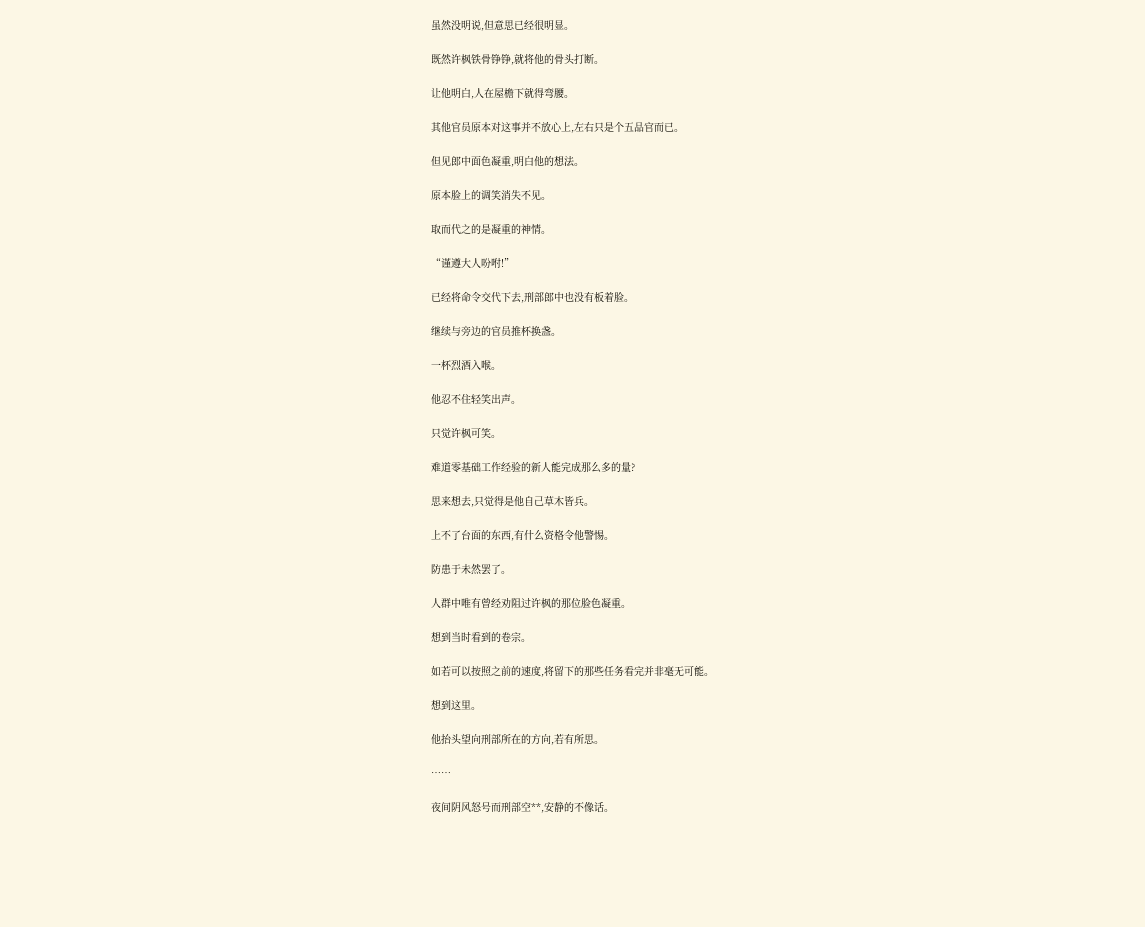虽然没明说,但意思已经很明显。

既然许枫铁骨铮铮,就将他的骨头打断。

让他明白,人在屋檐下就得弯腰。

其他官员原本对这事并不放心上,左右只是个五品官而已。

但见郎中面色凝重,明白他的想法。

原本脸上的调笑消失不见。

取而代之的是凝重的神情。

“谨遵大人吩咐!”

已经将命令交代下去,刑部郎中也没有板着脸。

继续与旁边的官员推杯换盏。

一杯烈酒入喉。

他忍不住轻笑出声。

只觉许枫可笑。

难道零基础工作经验的新人能完成那么多的量?

思来想去,只觉得是他自己草木皆兵。

上不了台面的东西,有什么资格令他警惕。

防患于未然罢了。

人群中唯有曾经劝阻过许枫的那位脸色凝重。

想到当时看到的卷宗。

如若可以按照之前的速度,将留下的那些任务看完并非毫无可能。

想到这里。

他抬头望向刑部所在的方向,若有所思。

……

夜间阴风怒号而刑部空**,安静的不像话。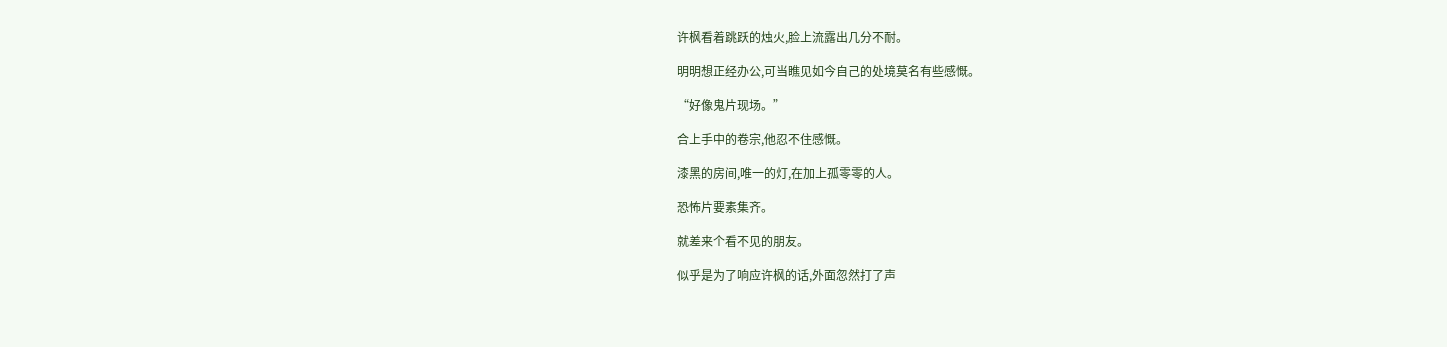许枫看着跳跃的烛火,脸上流露出几分不耐。

明明想正经办公,可当瞧见如今自己的处境莫名有些感慨。

“好像鬼片现场。”

合上手中的卷宗,他忍不住感慨。

漆黑的房间,唯一的灯,在加上孤零零的人。

恐怖片要素集齐。

就差来个看不见的朋友。

似乎是为了响应许枫的话,外面忽然打了声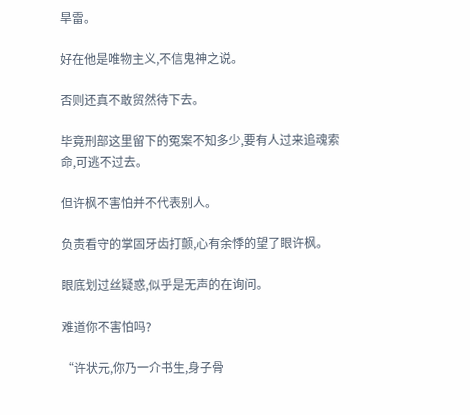旱雷。

好在他是唯物主义,不信鬼神之说。

否则还真不敢贸然待下去。

毕竟刑部这里留下的冤案不知多少,要有人过来追魂索命,可逃不过去。

但许枫不害怕并不代表别人。

负责看守的掌固牙齿打颤,心有余悸的望了眼许枫。

眼底划过丝疑惑,似乎是无声的在询问。

难道你不害怕吗?

“许状元,你乃一介书生,身子骨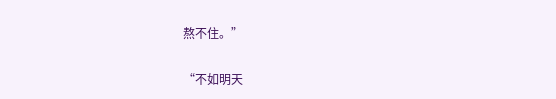熬不住。”

“不如明天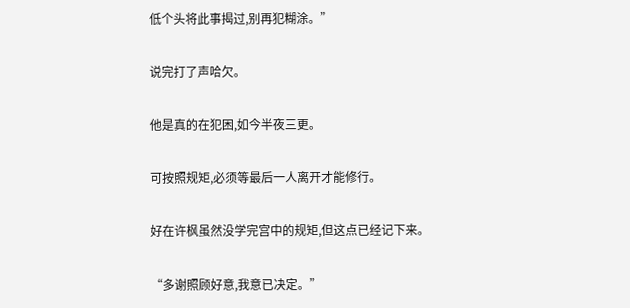低个头将此事揭过,别再犯糊涂。”

说完打了声哈欠。

他是真的在犯困,如今半夜三更。

可按照规矩,必须等最后一人离开才能修行。

好在许枫虽然没学完宫中的规矩,但这点已经记下来。

“多谢照顾好意,我意已决定。”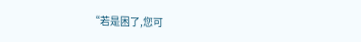“若是困了,您可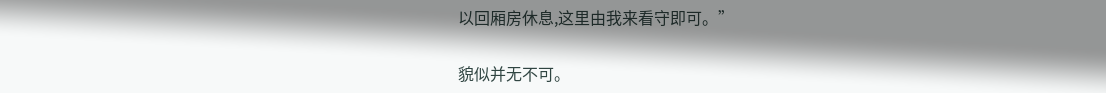以回厢房休息,这里由我来看守即可。”

貌似并无不可。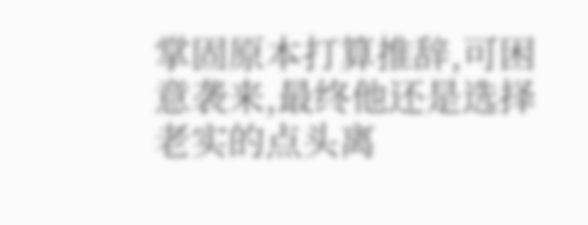掌固原本打算推辞,可困意袭来,最终他还是选择老实的点头离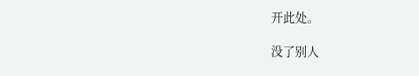开此处。

没了别人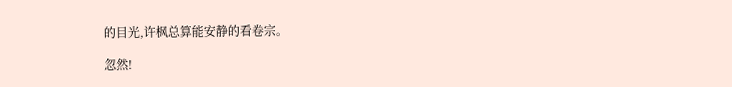的目光,许枫总算能安静的看卷宗。

忽然!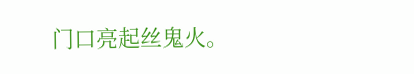门口亮起丝鬼火。